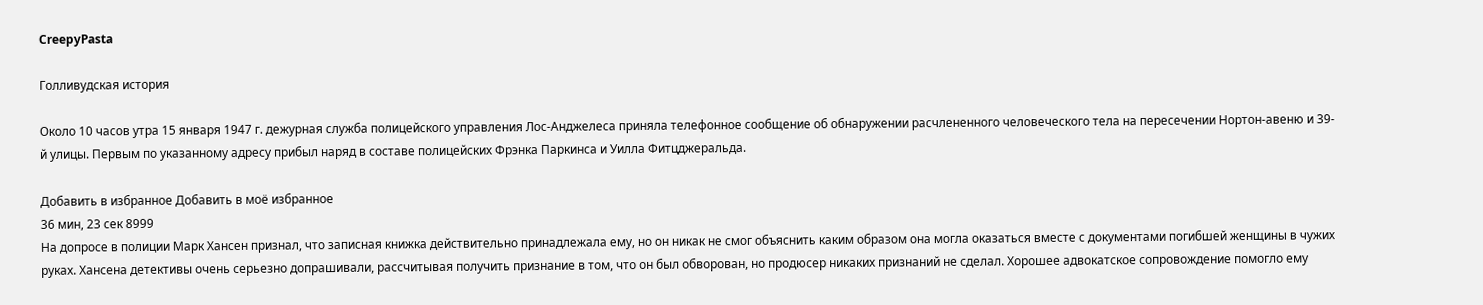CreepyPasta

Голливудская история

Около 10 часов утра 15 января 1947 г. дежурная служба полицейского управления Лос-Анджелеса приняла телефонное сообщение об обнаружении расчлененного человеческого тела на пересечении Нортон-авеню и 39-й улицы. Первым по указанному адресу прибыл наряд в составе полицейских Фрэнка Паркинса и Уилла Фитцджеральда.

Добавить в избранное Добавить в моё избранное
36 мин, 23 сек 8999
На допросе в полиции Марк Хансен признал, что записная книжка действительно принадлежала ему, но он никак не смог объяснить каким образом она могла оказаться вместе с документами погибшей женщины в чужих руках. Хансена детективы очень серьезно допрашивали, рассчитывая получить признание в том, что он был обворован, но продюсер никаких признаний не сделал. Хорошее адвокатское сопровождение помогло ему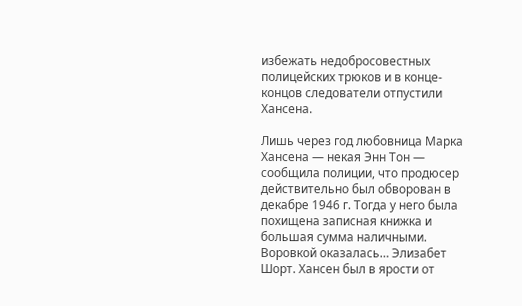избежать недобросовестных полицейских трюков и в конце-концов следователи отпустили Хансена.

Лишь через год любовница Марка Хансена — некая Энн Тон — сообщила полиции, что продюсер действительно был обворован в декабре 1946 г. Тогда у него была похищена записная книжка и большая сумма наличными. Воровкой оказалась… Элизабет Шорт. Хансен был в ярости от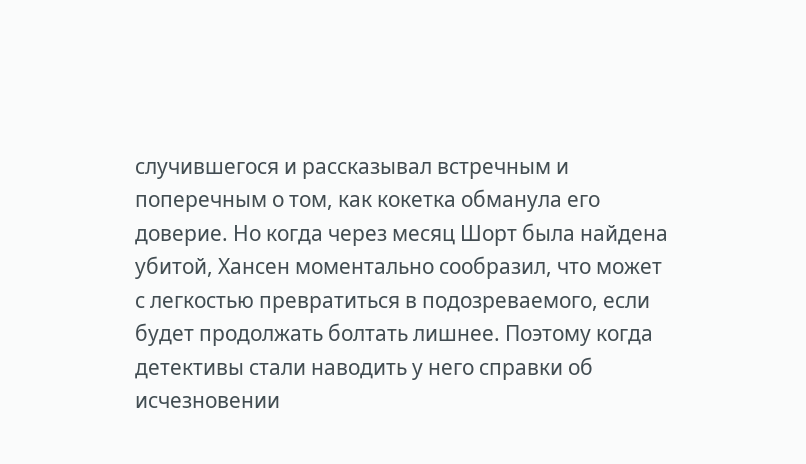случившегося и рассказывал встречным и поперечным о том, как кокетка обманула его доверие. Но когда через месяц Шорт была найдена убитой, Хансен моментально сообразил, что может с легкостью превратиться в подозреваемого, если будет продолжать болтать лишнее. Поэтому когда детективы стали наводить у него справки об исчезновении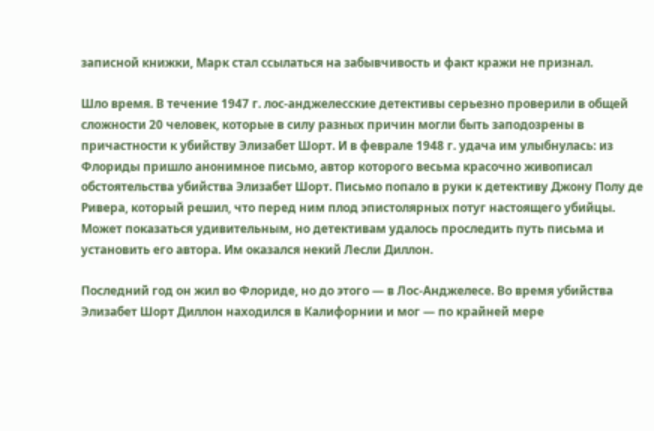записной книжки, Марк стал ссылаться на забывчивость и факт кражи не признал.

Шло время. В течение 1947 г. лос-анджелесские детективы серьезно проверили в общей сложности 20 человек, которые в силу разных причин могли быть заподозрены в причастности к убийству Элизабет Шорт. И в феврале 1948 г. удача им улыбнулась: из Флориды пришло анонимное письмо, автор которого весьма красочно живописал обстоятельства убийства Элизабет Шорт. Письмо попало в руки к детективу Джону Полу де Ривера, который решил, что перед ним плод эпистолярных потуг настоящего убийцы. Может показаться удивительным, но детективам удалось проследить путь письма и установить его автора. Им оказался некий Лесли Диллон.

Последний год он жил во Флориде, но до этого — в Лос-Анджелесе. Во время убийства Элизабет Шорт Диллон находился в Калифорнии и мог — по крайней мере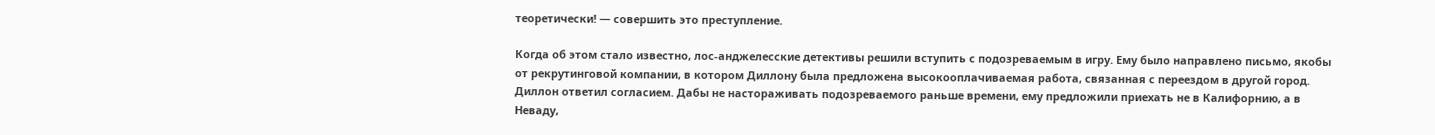теоретически! — совершить это преступление.

Когда об этом стало известно, лос-анджелесские детективы решили вступить с подозреваемым в игру. Ему было направлено письмо, якобы от рекрутинговой компании, в котором Диллону была предложена высокооплачиваемая работа, связанная с переездом в другой город. Диллон ответил согласием. Дабы не настораживать подозреваемого раньше времени, ему предложили приехать не в Калифорнию, а в Неваду,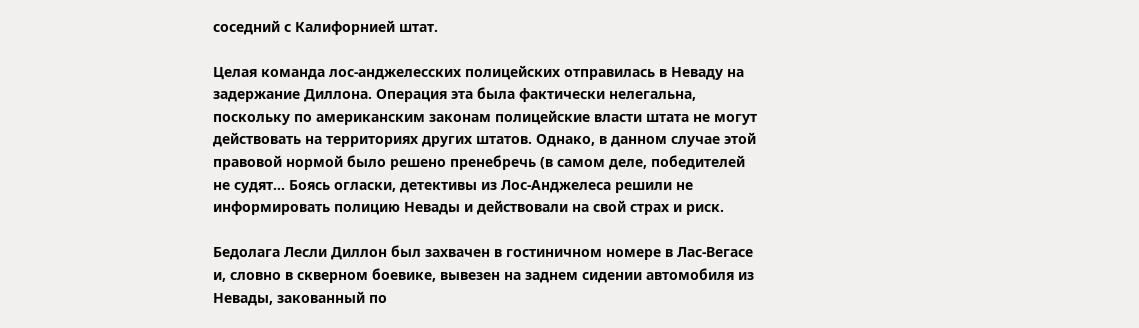соседний с Калифорнией штат.

Целая команда лос-анджелесских полицейских отправилась в Неваду на задержание Диллона. Операция эта была фактически нелегальна, поскольку по американским законам полицейские власти штата не могут действовать на территориях других штатов. Однако, в данном случае этой правовой нормой было решено пренебречь (в самом деле, победителей не судят… Боясь огласки, детективы из Лос-Анджелеса решили не информировать полицию Невады и действовали на свой страх и риск.

Бедолага Лесли Диллон был захвачен в гостиничном номере в Лас-Вегасе и, словно в скверном боевике, вывезен на заднем сидении автомобиля из Невады, закованный по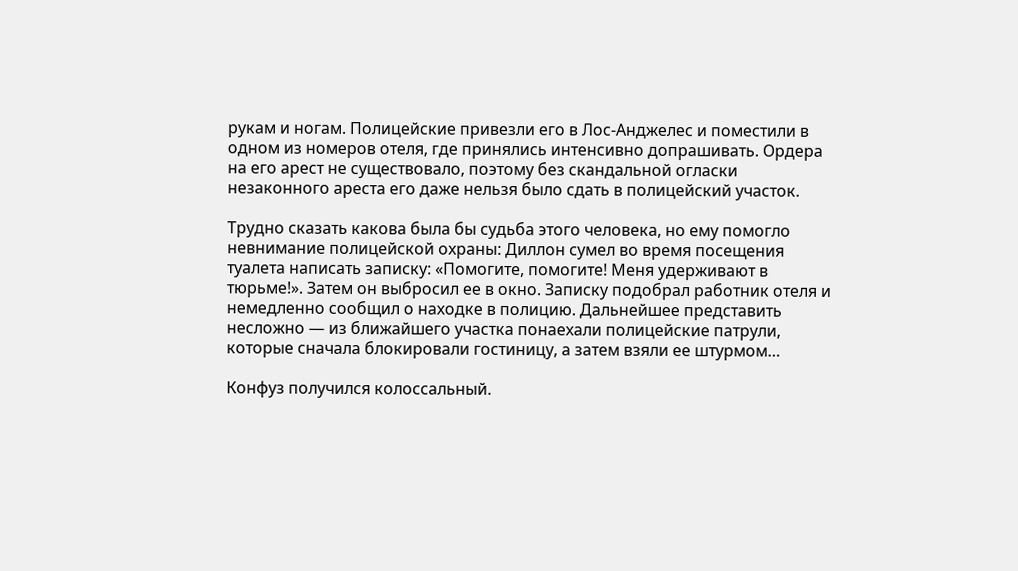рукам и ногам. Полицейские привезли его в Лос-Анджелес и поместили в одном из номеров отеля, где принялись интенсивно допрашивать. Ордера на его арест не существовало, поэтому без скандальной огласки незаконного ареста его даже нельзя было сдать в полицейский участок.

Трудно сказать какова была бы судьба этого человека, но ему помогло невнимание полицейской охраны: Диллон сумел во время посещения туалета написать записку: «Помогите, помогите! Меня удерживают в тюрьме!». Затем он выбросил ее в окно. Записку подобрал работник отеля и немедленно сообщил о находке в полицию. Дальнейшее представить несложно — из ближайшего участка понаехали полицейские патрули, которые сначала блокировали гостиницу, а затем взяли ее штурмом…

Конфуз получился колоссальный.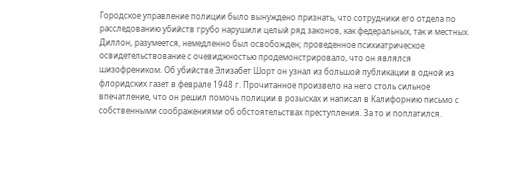Городское управление полиции было вынуждено признать, что сотрудники его отдела по расследованию убийств грубо нарушили целый ряд законов, как федеральных, так и местных. Диллон, разумеется, немедленно был освобожден; проведенное психиатрическое освидетельствование с очевиджностью продемонстрировало, что он являлся шизофреником. Об убийстве Элизабет Шорт он узнал из большой публикации в одной из флоридских газет в феврале 1948 г. Прочитанное произвело на него столь сильное впечатление, что он решил помочь полиции в розысках и написал в Калифорнию письмо с собственными соображениями об обстоятельствах преступления. За то и поплатился.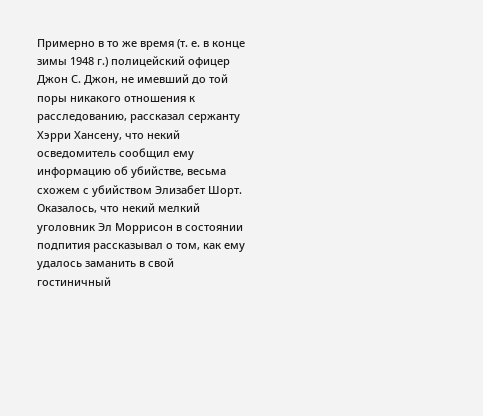Примерно в то же время (т. е. в конце зимы 1948 г.) полицейский офицер Джон С. Джон, не имевший до той поры никакого отношения к расследованию, рассказал сержанту Хэрри Хансену, что некий осведомитель сообщил ему информацию об убийстве, весьма схожем с убийством Элизабет Шорт. Оказалось, что некий мелкий уголовник Эл Моррисон в состоянии подпития рассказывал о том, как ему удалось заманить в свой гостиничный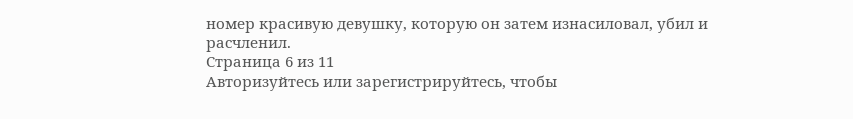номер красивую девушку, которую он затем изнасиловал, убил и расчленил.
Страница 6 из 11
Авторизуйтесь или зарегистрируйтесь, чтобы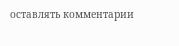оставлять комментарии